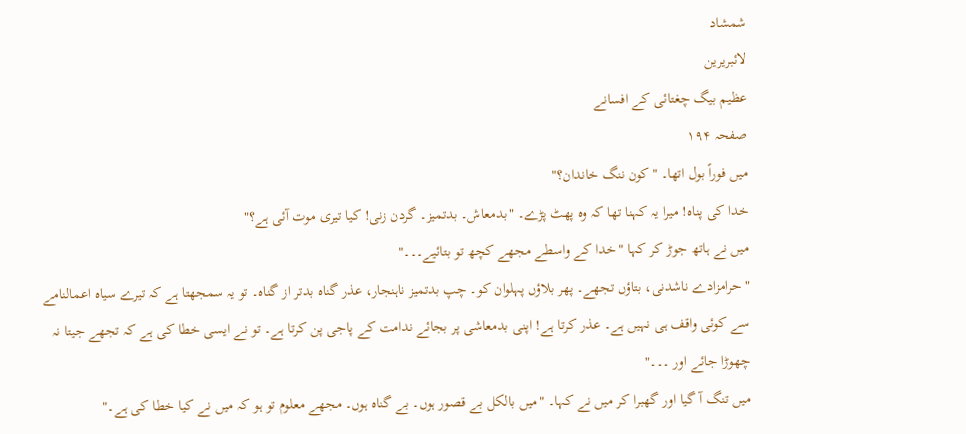شمشاد
لائبریرین
عظیم بیگ چغتائی کے افسانے
صفحہ ۱۹۴
میں فوراً بول اتھا۔ "کون ننگ خاندان؟"
خدا کی پناہ! میرا یہ کہنا تھا کہ وہ پھٹ پڑے۔ "بدمعاش۔ بدتمیز۔ گردن زنی! کیا تیری موت آئی ہے؟"
میں نے ہاتھ جوڑ کر کہا "خدا کے واسطے مجھے کچھ تو بتائیے۔۔۔"
"حرامزادے ناشدنی، بتاؤں تجھے۔ پھر بلاؤں پہلوان کو۔ چپ بدتمیز ناہنجار، عذر گناہ بدتر از گناہ۔ تو یہ سمجھتا ہے کہ تیرے سیاہ اعمالنامے سے کوئی واقف ہی نہیں ہے۔ عذر کرتا ہے! اپنی بدمعاشی پر بجائے ندامت کے پاجی پن کرتا ہے۔ تو نے ایسی خطا کی ہے کہ تجھے جیتا نہ چھوڑا جائے اور ۔۔۔"
میں تنگ آ گیا اور گھبرا کر میں نے کہا۔ "میں بالکل بے قصور ہوں۔ بے گناہ ہوں۔ مجھے معلوم تو ہو کہ میں نے کیا خطا کی ہے۔"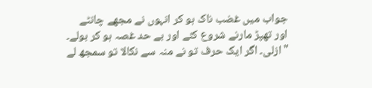جواب میں غضب ناک ہو کر انہوں نے مجھے چانٹے اور تھپڑ مارنے شروع کئے اور بے حد غصہ ہو کر بولے۔ "ازلی۔ اگر ایک حرف تو نے منہ سے نکالا تو سمجھ لے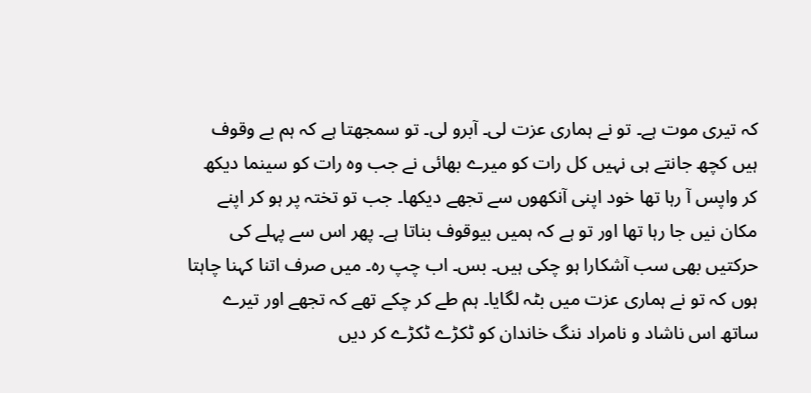کہ تیری موت ہے۔ تو نے ہماری عزت لی۔ آبرو لی۔ تو سمجھتا ہے کہ ہم بے وقوف ہیں کچھ جانتے ہی نہیں کل رات کو میرے بھائی نے جب وہ رات کو سینما دیکھ کر واپس آ رہا تھا خود اپنی آنکھوں سے تجھے دیکھا۔ جب تو تختہ پر ہو کر اپنے مکان نیں جا رہا تھا اور تو ہے کہ ہمیں بیوقوف بناتا ہے۔ پھر اس سے پہلے کی حرکتیں بھی سب آشکارا ہو چکی ہیں۔ بس۔ اب چپ رہ۔ میں صرف اتنا کہنا چاہتا ہوں کہ تو نے ہماری عزت میں بٹہ لگایا۔ ہم طے کر چکے تھے کہ تجھے اور تیرے ساتھ اس ناشاد و نامراد ننگ خاندان کو ٹکڑے ٹکڑے کر دیں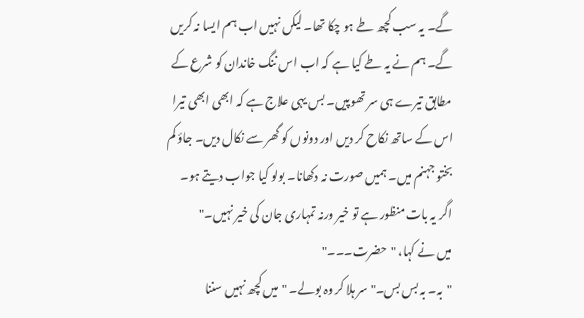گے۔ یہ سب کچھ طے ہو چکا تھا۔ لیکں نہیں اب ہم ایسا نہ کریں گے۔ ہم نے یہ طے کیا ہے کہ اب اس ننگ خاندان کو شرع کے مطابق تیرے ہی سر تھوپیں۔ بس یہی علاج ہے کہ ابھی ابھی تیرا اس کے ساتھ نکاح کر دیں اور دونوں کو گھر سے نکال دیں۔ جاؤ کم بختو جہنم میں۔ ہمیں صورت نہ دکھانا۔ بولو کیا جواب دیتے ہو۔ اگر یہ بات منظور ہے تو خیر ورنہ تمہاری جان کی خیر نہیں۔"
میں نے کہا، "حضرت۔۔۔"
"بہ۔ بہ بس بس۔" سر ہلا کر وہ بولے۔ "میں کچھ نہیں سننا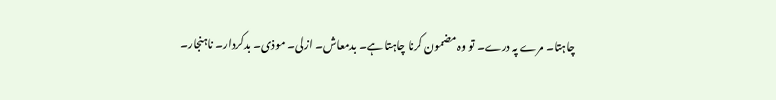چاہتا۔ مرے پہ درے۔ تو وہ مضمون کرنا چاہتا ہے۔ بدمعاش۔ ازلی۔ موذی۔ بدکردار۔ ناہنجار۔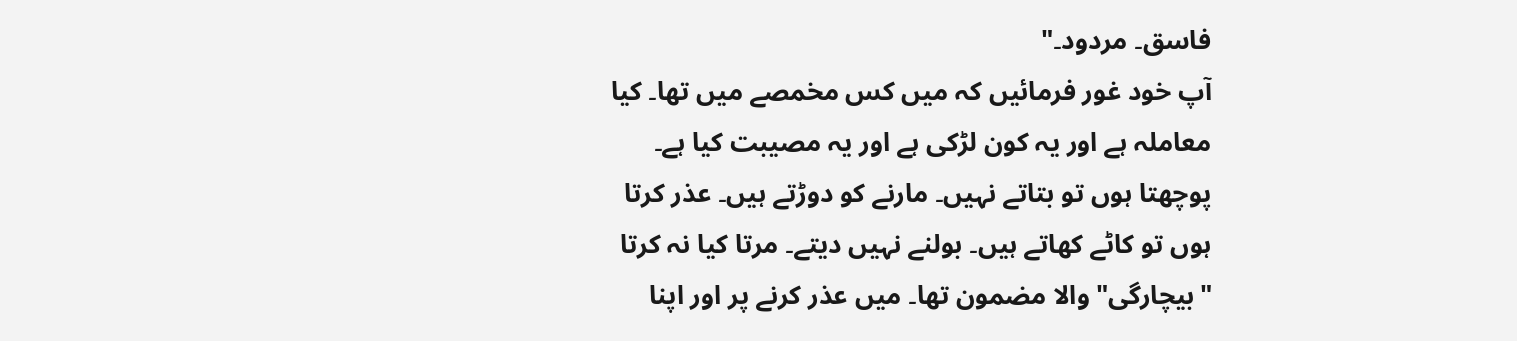فاسق۔ مردود۔"
آپ خود غور فرمائیں کہ میں کس مخمصے میں تھا۔ کیا معاملہ ہے اور یہ کون لڑکی ہے اور یہ مصیبت کیا ہے۔ پوچھتا ہوں تو بتاتے نہیں۔ مارنے کو دوڑتے ہیں۔ عذر کرتا ہوں تو کاٹے کھاتے ہیں۔ بولنے نہیں دیتے۔ مرتا کیا نہ کرتا "بیچارگی" والا مضمون تھا۔ میں عذر کرنے پر اور اپنا